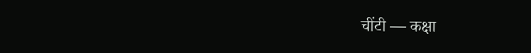चींटी — कक्षा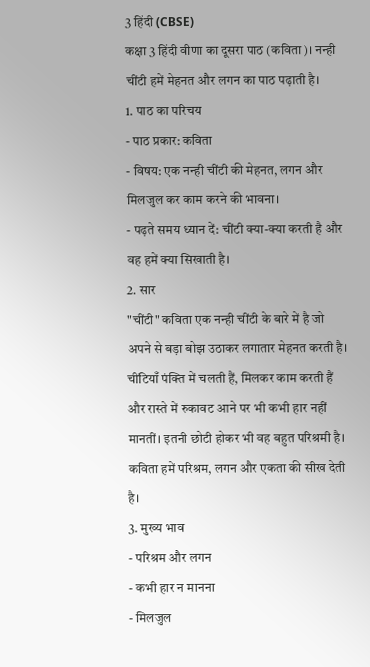3 हिंदी (CBSE)
कक्षा 3 हिंदी वीणा का दूसरा पाठ (कविता)। नन्ही चींटी हमें मेहनत और लगन का पाठ पढ़ाती है।
1. पाठ का परिचय
- पाठ प्रकार: कविता
- विषय: एक नन्ही चींटी की मेहनत, लगन और मिलजुल कर काम करने की भावना।
- पढ़ते समय ध्यान दें: चींटी क्या-क्या करती है और वह हमें क्या सिखाती है।
2. सार
"चींटी" कविता एक नन्ही चींटी के बारे में है जो अपने से बड़ा बोझ उठाकर लगातार मेहनत करती है। चींटियाँ पंक्ति में चलती हैं, मिलकर काम करती हैं और रास्ते में रुकावट आने पर भी कभी हार नहीं मानतीं। इतनी छोटी होकर भी वह बहुत परिश्रमी है। कविता हमें परिश्रम, लगन और एकता की सीख देती है।
3. मुख्य भाव
- परिश्रम और लगन
- कभी हार न मानना
- मिलजुल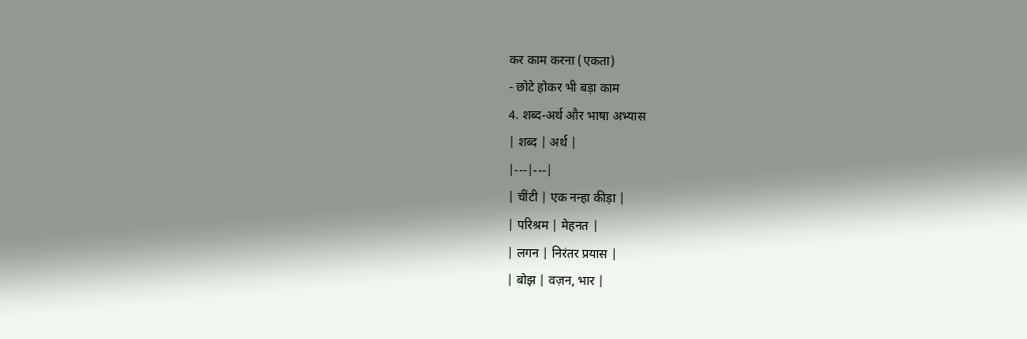कर काम करना (एकता)
- छोटे होकर भी बड़ा काम
4. शब्द-अर्थ और भाषा अभ्यास
| शब्द | अर्थ |
|---|---|
| चींटी | एक नन्हा कीड़ा |
| परिश्रम | मेहनत |
| लगन | निरंतर प्रयास |
| बोझ | वज़न, भार |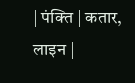| पंक्ति | कतार, लाइन |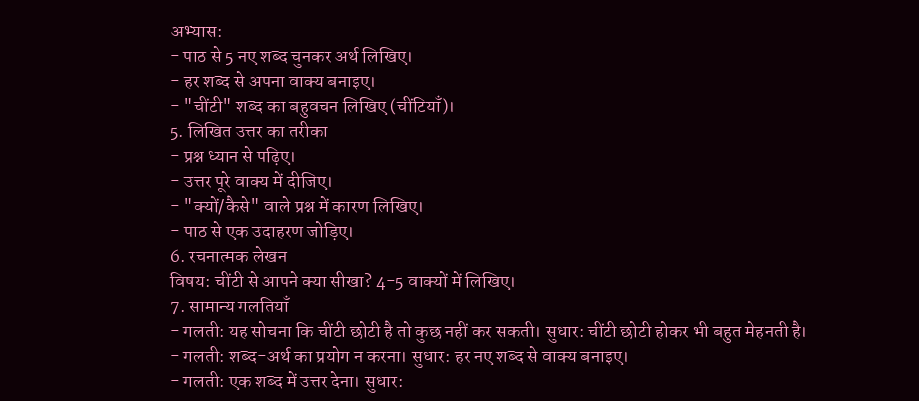अभ्यास:
- पाठ से 5 नए शब्द चुनकर अर्थ लिखिए।
- हर शब्द से अपना वाक्य बनाइए।
- "चींटी" शब्द का बहुवचन लिखिए (चींटियाँ)।
5. लिखित उत्तर का तरीका
- प्रश्न ध्यान से पढ़िए।
- उत्तर पूरे वाक्य में दीजिए।
- "क्यों/कैसे" वाले प्रश्न में कारण लिखिए।
- पाठ से एक उदाहरण जोड़िए।
6. रचनात्मक लेखन
विषय: चींटी से आपने क्या सीखा? 4-5 वाक्यों में लिखिए।
7. सामान्य गलतियाँ
- गलती: यह सोचना कि चींटी छोटी है तो कुछ नहीं कर सकती। सुधार: चींटी छोटी होकर भी बहुत मेहनती है।
- गलती: शब्द-अर्थ का प्रयोग न करना। सुधार: हर नए शब्द से वाक्य बनाइए।
- गलती: एक शब्द में उत्तर देना। सुधार: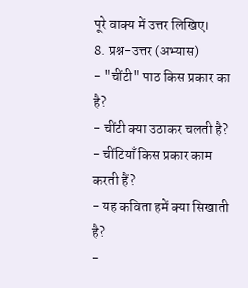पूरे वाक्य में उत्तर लिखिए।
8. प्रश्न-उत्तर (अभ्यास)
- "चींटी" पाठ किस प्रकार का है?
- चींटी क्या उठाकर चलती है?
- चींटियाँ किस प्रकार काम करती हैं?
- यह कविता हमें क्या सिखाती है?
-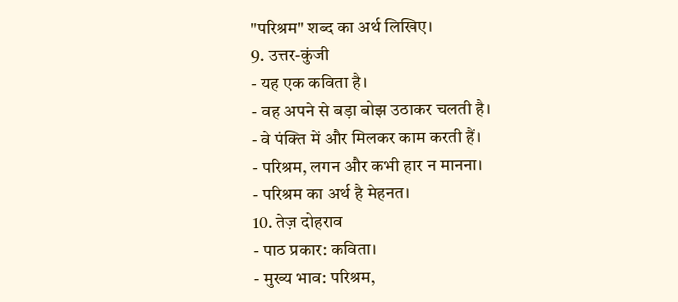"परिश्रम" शब्द का अर्थ लिखिए।
9. उत्तर-कुंजी
- यह एक कविता है।
- वह अपने से बड़ा बोझ उठाकर चलती है।
- वे पंक्ति में और मिलकर काम करती हैं।
- परिश्रम, लगन और कभी हार न मानना।
- परिश्रम का अर्थ है मेहनत।
10. तेज़ दोहराव
- पाठ प्रकार: कविता।
- मुख्य भाव: परिश्रम,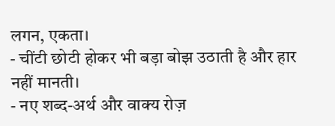लगन, एकता।
- चींटी छोटी होकर भी बड़ा बोझ उठाती है और हार नहीं मानती।
- नए शब्द-अर्थ और वाक्य रोज़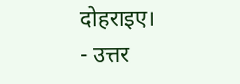दोहराइए।
- उत्तर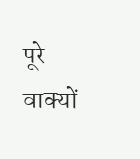पूरे वाक्यों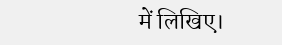में लिखिए।